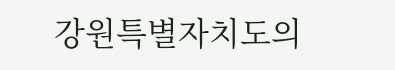강원특별자치도의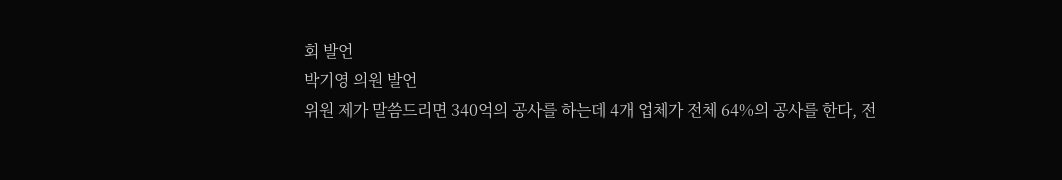회 발언
박기영 의원 발언
위원 제가 말씀드리면 340억의 공사를 하는데 4개 업체가 전체 64%의 공사를 한다, 전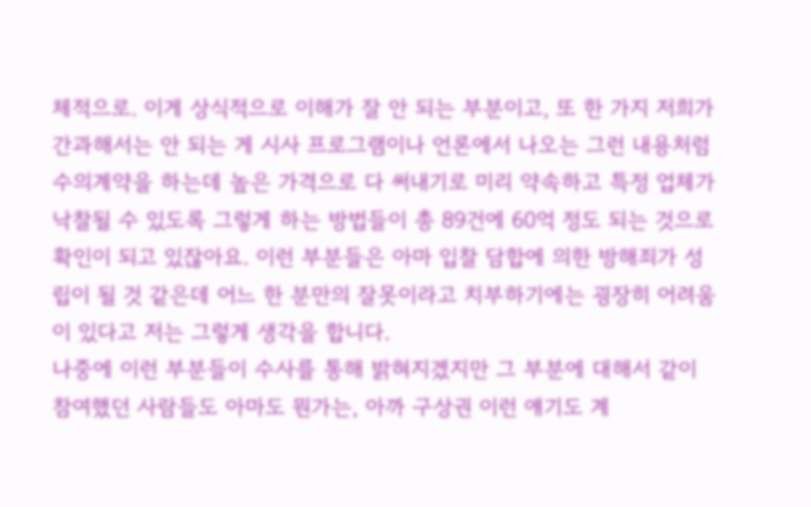체적으로. 이게 상식적으로 이해가 잘 안 되는 부분이고, 또 한 가지 저희가 간과해서는 안 되는 게 시사 프로그램이나 언론에서 나오는 그런 내용처럼 수의계약을 하는데 높은 가격으로 다 써내기로 미리 약속하고 특정 업체가 낙찰될 수 있도록 그렇게 하는 방법들이 총 89건에 60억 정도 되는 것으로 확인이 되고 있잖아요. 이런 부분들은 아마 입찰 담합에 의한 방해죄가 성립이 될 것 같은데 어느 한 분만의 잘못이라고 치부하기에는 굉장히 어려움이 있다고 저는 그렇게 생각을 합니다.
나중에 이런 부분들이 수사를 통해 밝혀지겠지만 그 부분에 대해서 같이 참여했던 사람들도 아마도 뭔가는, 아까 구상권 이런 얘기도 계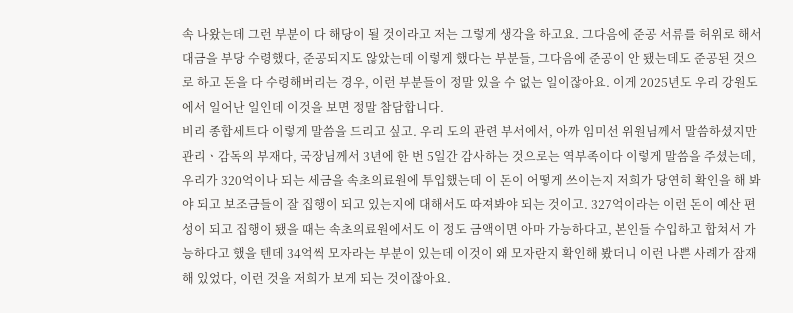속 나왔는데 그런 부분이 다 해당이 될 것이라고 저는 그렇게 생각을 하고요. 그다음에 준공 서류를 허위로 해서 대금을 부당 수령했다, 준공되지도 않았는데 이렇게 했다는 부분들, 그다음에 준공이 안 됐는데도 준공된 것으로 하고 돈을 다 수령해버리는 경우, 이런 부분들이 정말 있을 수 없는 일이잖아요. 이게 2025년도 우리 강원도에서 일어난 일인데 이것을 보면 정말 참담합니다.
비리 종합세트다 이렇게 말씀을 드리고 싶고. 우리 도의 관련 부서에서, 아까 임미선 위원님께서 말씀하셨지만 관리ㆍ감독의 부재다, 국장님께서 3년에 한 번 5일간 감사하는 것으로는 역부족이다 이렇게 말씀을 주셨는데, 우리가 320억이나 되는 세금을 속초의료원에 투입했는데 이 돈이 어떻게 쓰이는지 저희가 당연히 확인을 해 봐야 되고 보조금들이 잘 집행이 되고 있는지에 대해서도 따져봐야 되는 것이고. 327억이라는 이런 돈이 예산 편성이 되고 집행이 됐을 때는 속초의료원에서도 이 정도 금액이면 아마 가능하다고, 본인들 수입하고 합쳐서 가능하다고 했을 텐데 34억씩 모자라는 부분이 있는데 이것이 왜 모자란지 확인해 봤더니 이런 나쁜 사례가 잠재해 있었다, 이런 것을 저희가 보게 되는 것이잖아요.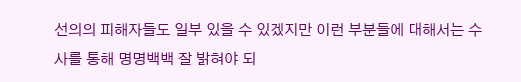선의의 피해자들도 일부 있을 수 있겠지만 이런 부분들에 대해서는 수사를 통해 명명백백 잘 밝혀야 되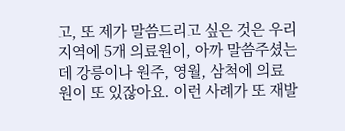고, 또 제가 말씀드리고 싶은 것은 우리 지역에 5개 의료원이, 아까 말씀주셨는데 강릉이나 원주, 영월, 삼척에 의료원이 또 있잖아요. 이런 사례가 또 재발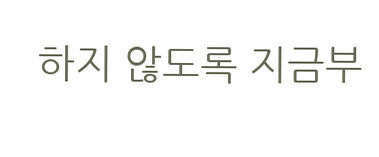하지 않도록 지금부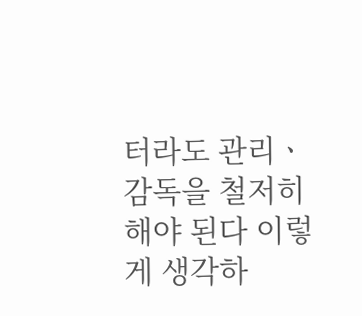터라도 관리ㆍ감독을 철저히 해야 된다 이렇게 생각하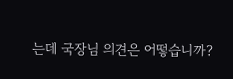는데 국장님 의견은 어떻습니까?